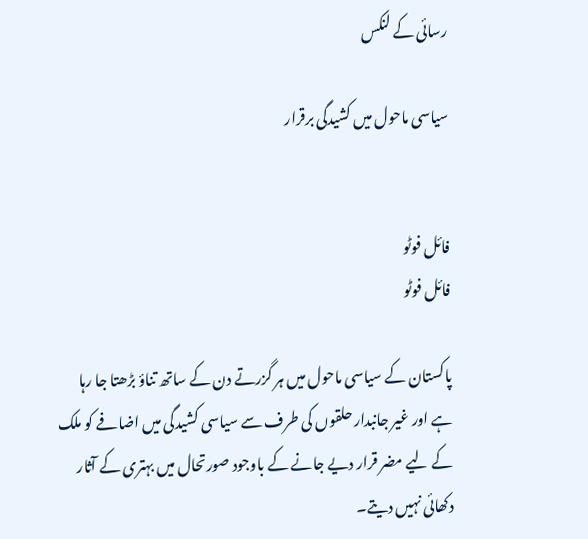رسائی کے لنکس

سیاسی ماحول میں کشیدگی برقرار


فائل فوٹو
فائل فوٹو

پاکستان کے سیاسی ماحول میں ہر گزرتے دن کے ساتھ تناؤ بڑھتا جا رہا ہے اور غیر جانبدار حلقوں کی طرف سے سیاسی کشیدگی میں اضافے کو ملک کے لیے مضر قرار دیے جانے کے باوجود صورتحال میں بہتری کے آثار دکھائی نہیں دیتے۔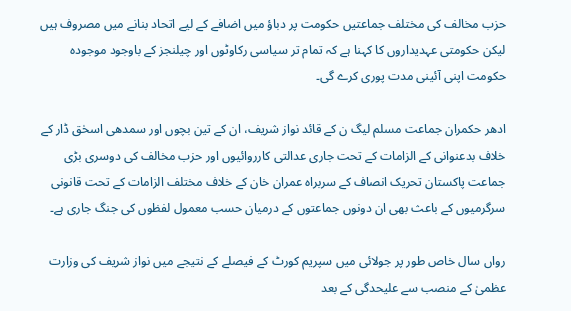حزب مخالف کی مختلف جماعتیں حکومت پر دباؤ میں اضافے کے لیے اتحاد بنانے میں مصروف ہیں لیکن حکومتی عہدیداروں کا کہنا ہے کہ تمام تر سیاسی رکاوٹوں اور چیلنجز کے باوجود موجودہ حکومت اپنی آئینی مدت پوری کرے گی۔

ادھر حکمران جماعت مسلم لیگ ن کے قائد نواز شریف، ان کے تین بچوں اور سمدھی اسحٰق ڈار کے خلاف بدعنوانی کے الزامات کے تحت جاری عدالتی کارروائیوں اور حزب مخالف کی دوسری بڑی جماعت پاکستان تحریک انصاف کے سربراہ عمران خان کے خلاف مختلف الزامات کے تحت قانونی سرگرمیوں کے باعث بھی ان دونوں جماعتوں کے درمیان حسب معمول لفظوں کی جنگ جاری ہے۔

رواں سال خاص طور پر جولائی میں سپریم کورٹ کے فیصلے کے نتیجے میں نواز شریف کی وزارت عظمیٰ کے منصب سے علیحدگی کے بعد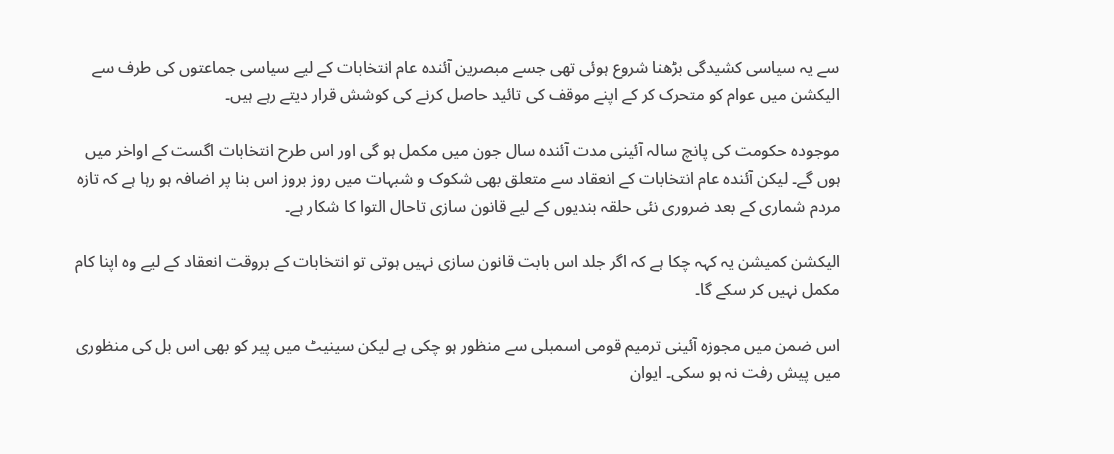سے یہ سیاسی کشیدگی بڑھنا شروع ہوئی تھی جسے مبصرین آئندہ عام انتخابات کے لیے سیاسی جماعتوں کی طرف سے الیکشن میں عوام کو متحرک کر کے اپنے موقف کی تائید حاصل کرنے کی کوشش قرار دیتے رہے ہیں۔

موجودہ حکومت کی پانچ سالہ آئینی مدت آئندہ سال جون میں مکمل ہو گی اور اس طرح انتخابات اگست کے اواخر میں ہوں گے۔ لیکن آئندہ عام انتخابات کے انعقاد سے متعلق بھی شکوک و شبہات میں روز بروز اس بنا پر اضافہ ہو رہا ہے کہ تازہ مردم شماری کے بعد ضروری نئی حلقہ بندیوں کے لیے قانون سازی تاحال التوا کا شکار ہے۔

الیکشن کمیشن یہ کہہ چکا ہے کہ اگر جلد اس بابت قانون سازی نہیں ہوتی تو انتخابات کے بروقت انعقاد کے لیے وہ اپنا کام مکمل نہیں کر سکے گا۔

اس ضمن میں مجوزہ آئینی ترمیم قومی اسمبلی سے منظور ہو چکی ہے لیکن سینیٹ میں پیر کو بھی اس بل کی منظوری میں پیش رفت نہ ہو سکی۔ ایوان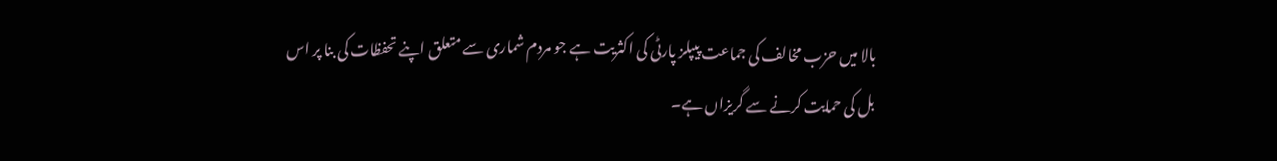بالا میں حزب مخالف کی جماعت پیپلز پارٹی کی اکثریت ہے جو مردم شماری سے متعلق اپنے تحفظات کی بنا پر اس بل کی حمایت کرنے سے گریزاں ہے۔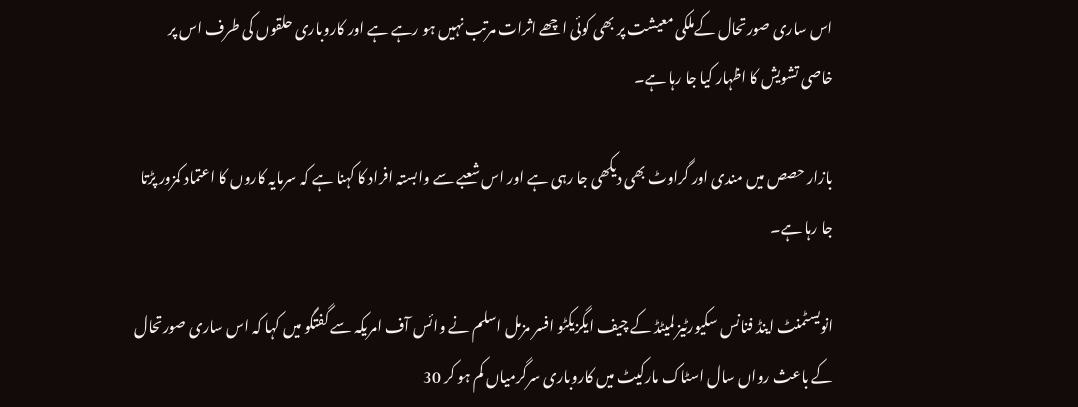اس ساری صورتحال کےملکی معیشت پر بھی کوئی اچھے اثرات مرتب نہیں ہو رہے ہے اور کاروباری حلقوں کی طرف اس پر خاصی تشویش کا اظہار کیا جا رہا ہے۔

بازار حصص میں مندی اور گراوٹ بھی دیکھی جا رہی ہے اور اس شعبے سے وابستہ افراد کا کہنا ہے کہ سرمایہ کاروں کا اعتماد کمزور پڑتا جا رہا ہے۔

انویسٹمنٹ اینڈ فنانس سکیورٹیز لمیٹڈ کے چیف ایگزیکٹو افسر مزمل اسلم نے وائس آف امریکہ سے گفتگو میں کہا کہ اس ساری صورتحال کے باعث رواں سال اسٹاک مارکیٹ میں کاروباری سرگرمیاں کم ہو کر 30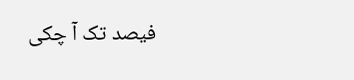فیصد تک آ چکی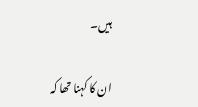ہیں۔

ان کا کہنا تھا کہ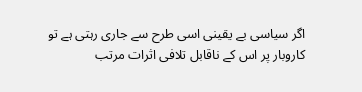اگر سیاسی بے یقینی اسی طرح سے جاری رہتی ہے تو کاروبار پر اس کے ناقابل تلافی اثرات مرتب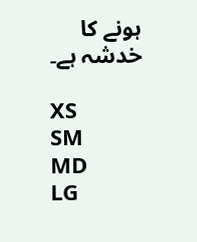ہونے کا خدشہ ہے۔

XS
SM
MD
LG